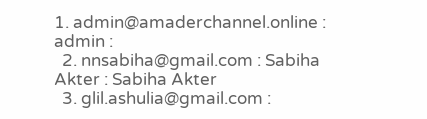1. admin@amaderchannel.online : admin :
  2. nnsabiha@gmail.com : Sabiha Akter : Sabiha Akter
  3. glil.ashulia@gmail.com :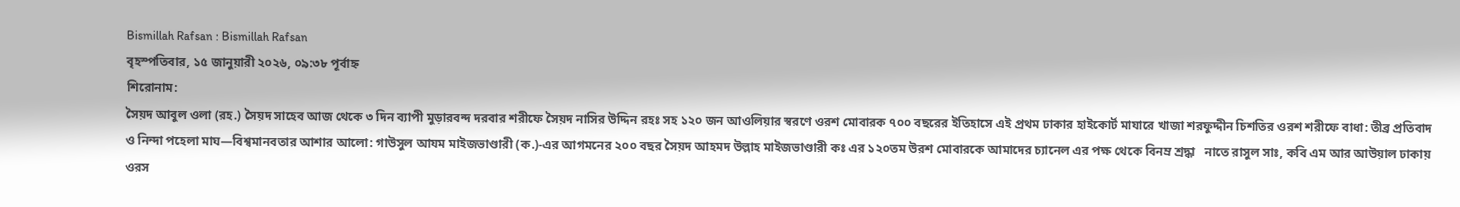Bismillah Rafsan : Bismillah Rafsan
বৃহস্পতিবার, ১৫ জানুয়ারী ২০২৬, ০৯:৩৮ পূর্বাহ্ন
শিরোনাম:
সৈয়দ আবুল ওলা (রহ.) সৈয়দ সাহেব আজ থেকে ৩ দিন ব্যাপী মুড়ারবন্দ দরবার শরীফে সৈয়দ নাসির উদ্দিন রহঃ সহ ১২০ জন আওলিয়ার স্বরণে ওরশ মোবারক ৭০০ বছরের ইতিহাসে এই প্রথম ঢাকার হাইকোর্ট মাযারে খাজা শরফুদ্দীন চিশতির ওরশ শরীফে বাধা: তীব্র প্রতিবাদ ও নিন্দা পহেলা মাঘ—বিশ্বমানবতার আশার আলো: গাউসুল আযম মাইজভাণ্ডারী (ক.)-এর আগমনের ২০০ বছর সৈয়দ আহমদ উল্লাহ মাইজভাণ্ডারী কঃ এর ১২০তম উরশ মোবারকে আমাদের চ্যানেল এর পক্ষ থেকে বিনম্র শ্রদ্ধা   নাতে রাসুল সাঃ, কবি এম আর আউয়াল ঢাকায় ওরস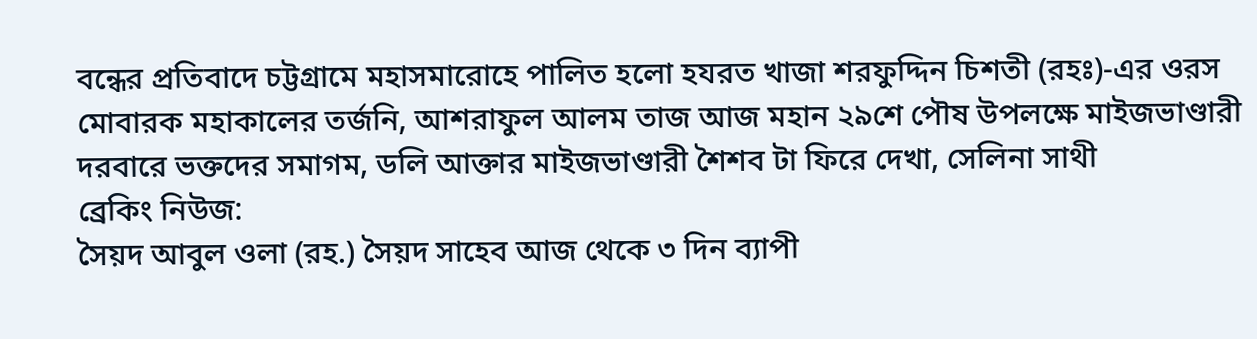বন্ধের প্রতিবাদে চট্টগ্রামে মহাসমারোহে পালিত হলো হযরত খাজা শরফুদ্দিন চিশতী (রহঃ)-এর ওরস মোবারক মহাকালের তর্জনি, আশরাফুল আলম তাজ আজ মহান ২৯শে পৌষ উপলক্ষে মাইজভাণ্ডারী দরবারে ভক্তদের সমাগম, ডলি আক্তার মাইজভাণ্ডারী শৈশব টা ফিরে দেখা, সেলিনা সাথী
ব্রেকিং নিউজ:
সৈয়দ আবুল ওলা (রহ.) সৈয়দ সাহেব আজ থেকে ৩ দিন ব্যাপী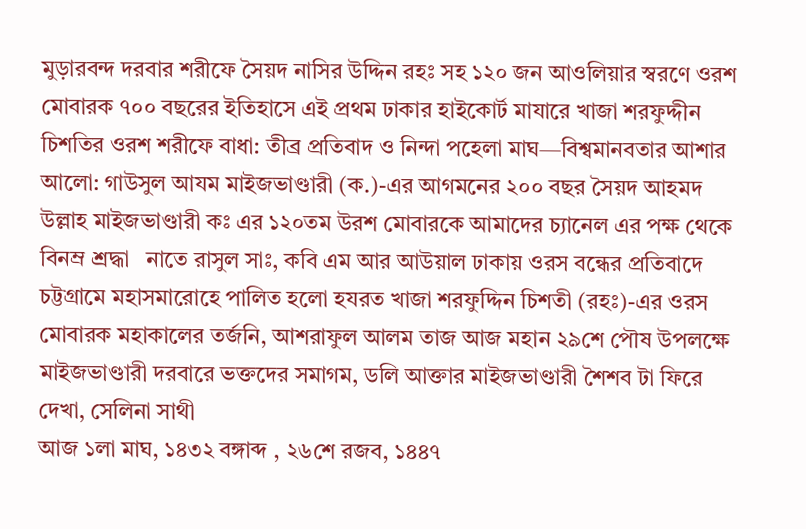মুড়ারবন্দ দরবার শরীফে সৈয়দ নাসির উদ্দিন রহঃ সহ ১২০ জন আওলিয়ার স্বরণে ওরশ মোবারক ৭০০ বছরের ইতিহাসে এই প্রথম ঢাকার হাইকোর্ট মাযারে খাজা শরফুদ্দীন চিশতির ওরশ শরীফে বাধা: তীব্র প্রতিবাদ ও নিন্দা পহেলা মাঘ—বিশ্বমানবতার আশার আলো: গাউসুল আযম মাইজভাণ্ডারী (ক.)-এর আগমনের ২০০ বছর সৈয়দ আহমদ উল্লাহ মাইজভাণ্ডারী কঃ এর ১২০তম উরশ মোবারকে আমাদের চ্যানেল এর পক্ষ থেকে বিনম্র শ্রদ্ধা   নাতে রাসুল সাঃ, কবি এম আর আউয়াল ঢাকায় ওরস বন্ধের প্রতিবাদে চট্টগ্রামে মহাসমারোহে পালিত হলো হযরত খাজা শরফুদ্দিন চিশতী (রহঃ)-এর ওরস মোবারক মহাকালের তর্জনি, আশরাফুল আলম তাজ আজ মহান ২৯শে পৌষ উপলক্ষে মাইজভাণ্ডারী দরবারে ভক্তদের সমাগম, ডলি আক্তার মাইজভাণ্ডারী শৈশব টা ফিরে দেখা, সেলিনা সাথী
আজ ১লা মাঘ, ১৪৩২ বঙ্গাব্দ , ২৬শে রজব, ১৪৪৭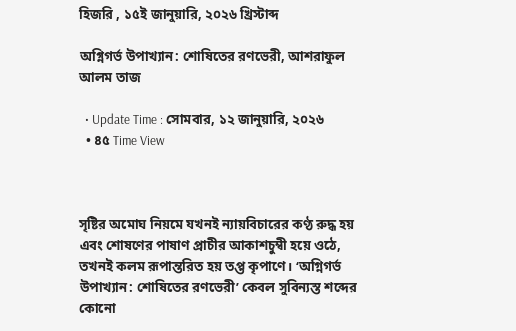হিজরি , ১৫ই জানুয়ারি, ২০২৬ খ্রিস্টাব্দ

অগ্নিগর্ভ উপাখ্যান: শোষিতের রণভেরী, আশরাফুল আলম তাজ

  • Update Time : সোমবার, ১২ জানুয়ারি, ২০২৬
  • ৪৫ Time View



সৃষ্টির অমোঘ নিয়মে যখনই ন্যায়বিচারের কণ্ঠ রুদ্ধ হয় এবং শোষণের পাষাণ প্রাচীর আকাশচুম্বী হয়ে ওঠে, তখনই কলম রূপান্তরিত হয় তপ্ত কৃপাণে। ‘অগ্নিগর্ভ উপাখ্যান: শোষিতের রণভেরী’ কেবল সুবিন্যস্ত শব্দের কোনো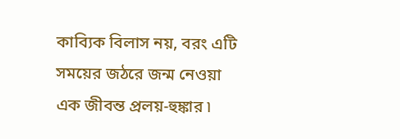কাব্যিক বিলাস নয়, বরং এটি সময়ের জঠরে জন্ম নেওয়া এক জীবন্ত প্রলয়-হুঙ্কার ৷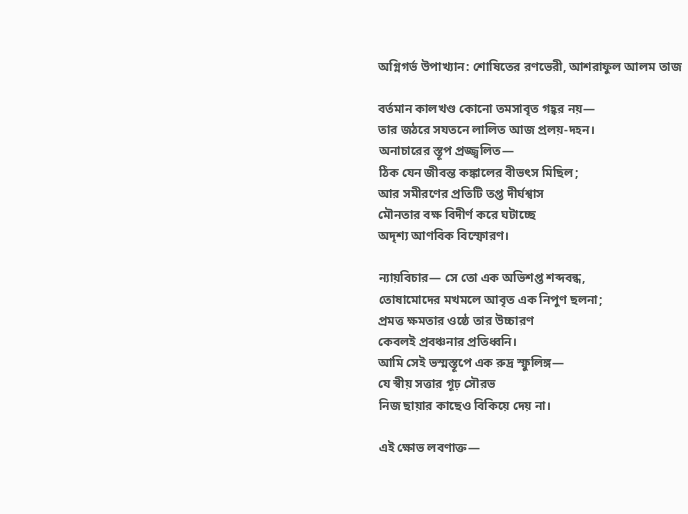অগ্নিগর্ভ উপাখ্যান: শোষিতের রণভেরী, আশরাফুল আলম তাজ

বর্তমান কালখণ্ড কোনো তমসাবৃত গহ্বর নয়—
তার জঠরে সযতনে লালিত আজ প্রলয়-দহন।
অনাচারের স্তূপ প্রজ্জ্বলিত—
ঠিক যেন জীবন্ত কঙ্কালের বীভৎস মিছিল;
আর সমীরণের প্রতিটি তপ্ত দীর্ঘশ্বাস
মৌনতার বক্ষ বিদীর্ণ করে ঘটাচ্ছে
অদৃশ্য আণবিক বিস্ফোরণ।

ন্যায়বিচার— সে তো এক অভিশপ্ত শব্দবন্ধ,
তোষামোদের মখমলে আবৃত এক নিপুণ ছলনা;
প্রমত্ত ক্ষমতার ওষ্ঠে তার উচ্চারণ
কেবলই প্রবঞ্চনার প্রতিধ্বনি।
আমি সেই ভস্মস্তূপে এক রুদ্র স্ফুলিঙ্গ—
যে স্বীয় সত্তার গূঢ় সৌরভ
নিজ ছায়ার কাছেও বিকিয়ে দেয় না।

এই ক্ষোভ লবণাক্ত—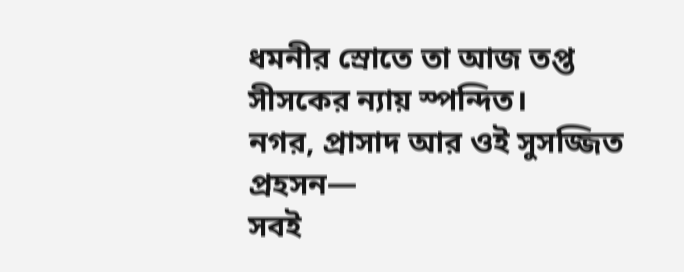ধমনীর স্রোতে তা আজ তপ্ত সীসকের ন্যায় স্পন্দিত।
নগর, প্রাসাদ আর ওই সুসজ্জিত প্রহসন—
সবই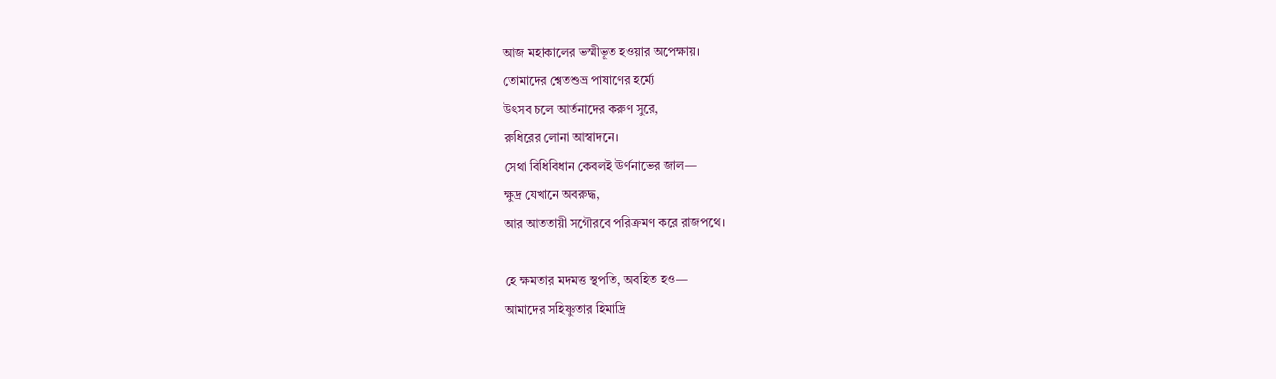আজ মহাকালের ভস্মীভূত হওয়ার অপেক্ষায়।
তোমাদের শ্বেতশুভ্র পাষাণের হর্ম্যে
উৎসব চলে আর্তনাদের করুণ সুরে,
রুধিরের লোনা আস্বাদনে।
সেথা বিধিবিধান কেবলই ঊর্ণনাভের জাল—
ক্ষুদ্র যেখানে অবরুদ্ধ,
আর আততায়ী সগৌরবে পরিক্রমণ করে রাজপথে।

হে ক্ষমতার মদমত্ত স্থপতি, অবহিত হও—
আমাদের সহিষ্ণুতার হিমাদ্রি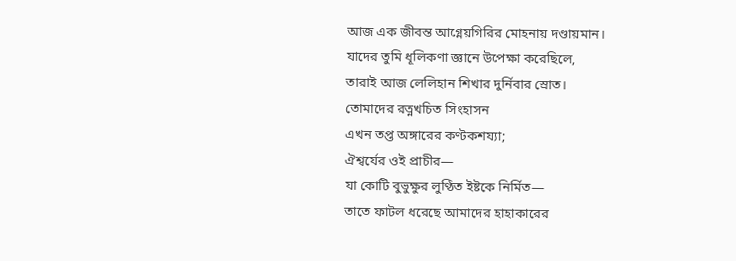আজ এক জীবন্ত আগ্নেয়গিরির মোহনায় দণ্ডায়মান।
যাদের তুমি ধূলিকণা জ্ঞানে উপেক্ষা করেছিলে,
তারাই আজ লেলিহান শিখার দুর্নিবার স্রোত।
তোমাদের রত্নখচিত সিংহাসন
এখন তপ্ত অঙ্গারের কণ্টকশয্যা;
ঐশ্বর্যের ওই প্রাচীর—
যা কোটি বুভুক্ষুর লুণ্ঠিত ইষ্টকে নির্মিত—
তাতে ফাটল ধরেছে আমাদের হাহাকারের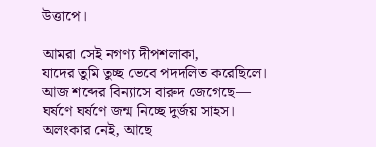উত্তাপে।

আমরা সেই নগণ্য দীপশলাকা,
যাদের তুমি তুচ্ছ ভেবে পদদলিত করেছিলে।
আজ শব্দের বিন্যাসে বারুদ জেগেছে—
ঘর্ষণে ঘর্ষণে জন্ম নিচ্ছে দুর্জয় সাহস।
অলংকার নেই, আছে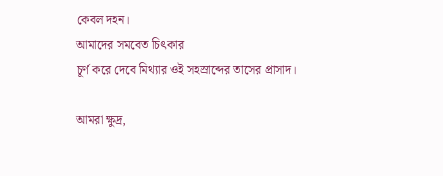কেবল দহন।
আমাদের সমবেত চিৎকার
চূর্ণ করে দেবে মিথ্যার ওই সহস্রাব্দের তাসের প্রাসাদ।

আমরা ক্ষুদ্র,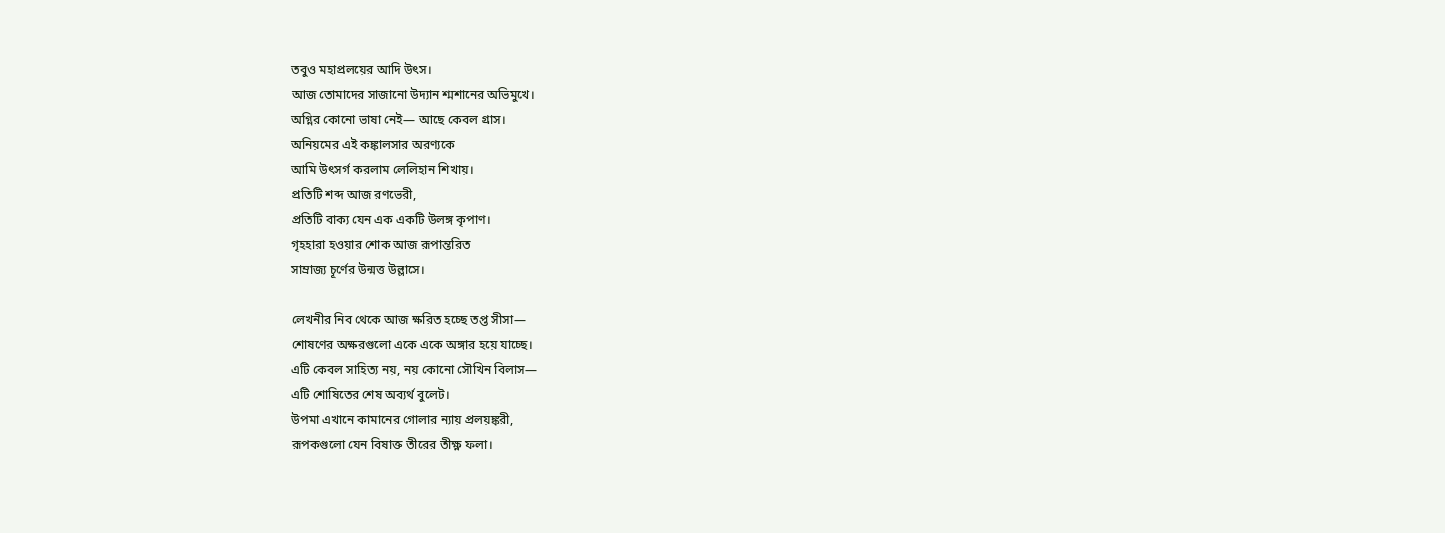তবুও মহাপ্রলয়ের আদি উৎস।
আজ তোমাদের সাজানো উদ্যান শ্মশানের অভিমুখে।
অগ্নির কোনো ভাষা নেই— আছে কেবল গ্রাস।
অনিয়মের এই কঙ্কালসার অরণ্যকে
আমি উৎসর্গ করলাম লেলিহান শিখায়।
প্রতিটি শব্দ আজ রণভেরী,
প্রতিটি বাক্য যেন এক একটি উলঙ্গ কৃপাণ।
গৃহহারা হওয়ার শোক আজ রূপান্তরিত
সাম্রাজ্য চূর্ণের উন্মত্ত উল্লাসে।

লেখনীর নিব থেকে আজ ক্ষরিত হচ্ছে তপ্ত সীসা—
শোষণের অক্ষরগুলো একে একে অঙ্গার হয়ে যাচ্ছে।
এটি কেবল সাহিত্য নয়, নয় কোনো সৌখিন বিলাস—
এটি শোষিতের শেষ অব্যর্থ বুলেট।
উপমা এখানে কামানের গোলার ন্যায় প্রলয়ঙ্করী,
রূপকগুলো যেন বিষাক্ত তীরের তীক্ষ্ণ ফলা।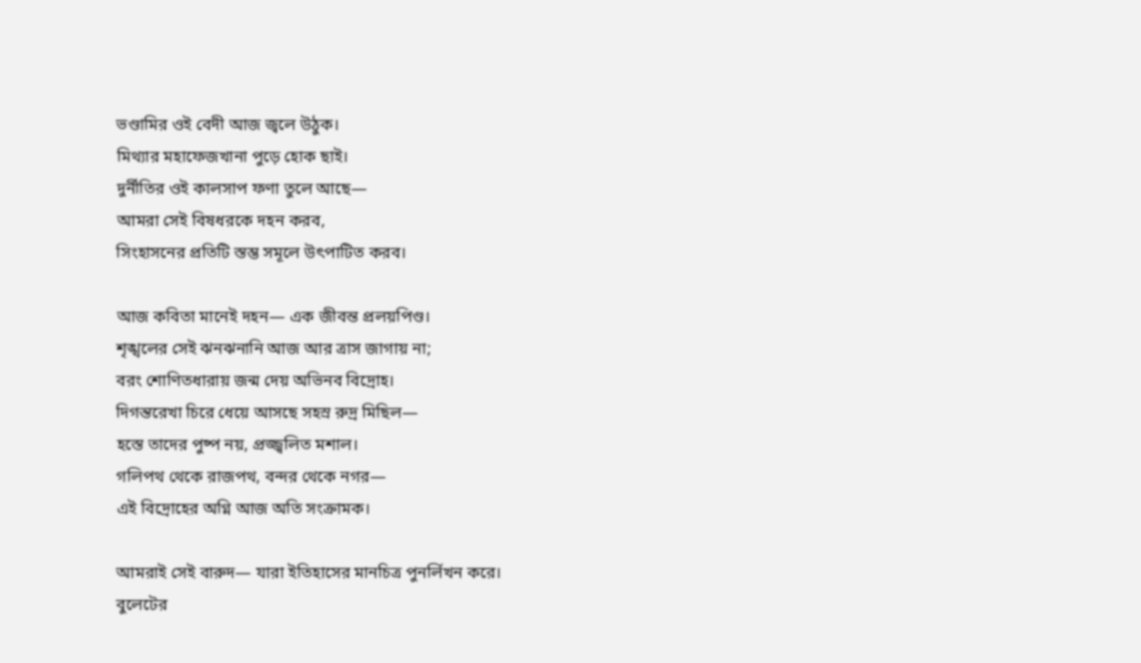ভণ্ডামির ওই বেদী আজ জ্বলে উঠুক।
মিথ্যার মহাফেজখানা পুড়ে হোক ছাই।
দুর্নীতির ওই কালসাপ ফণা তুলে আছে—
আমরা সেই বিষধরকে দহন করব,
সিংহাসনের প্রতিটি স্তম্ভ সমূলে উৎপাটিত করব।

আজ কবিতা মানেই দহন— এক জীবন্ত প্রলয়পিণ্ড।
শৃঙ্খলের সেই ঝনঝনানি আজ আর ত্রাস জাগায় না;
বরং শোণিতধারায় জন্ম দেয় অভিনব বিদ্রোহ।
দিগন্তরেখা চিরে ধেয়ে আসছে সহস্র রুদ্র মিছিল—
হস্তে তাদের পুষ্প নয়, প্রজ্জ্বলিত মশাল।
গলিপথ থেকে রাজপথ, বন্দর থেকে নগর—
এই বিদ্রোহের অগ্নি আজ অতি সংক্রামক।

আমরাই সেই বারুদ— যারা ইতিহাসের মানচিত্র পুনর্লিখন করে।
বুলেটের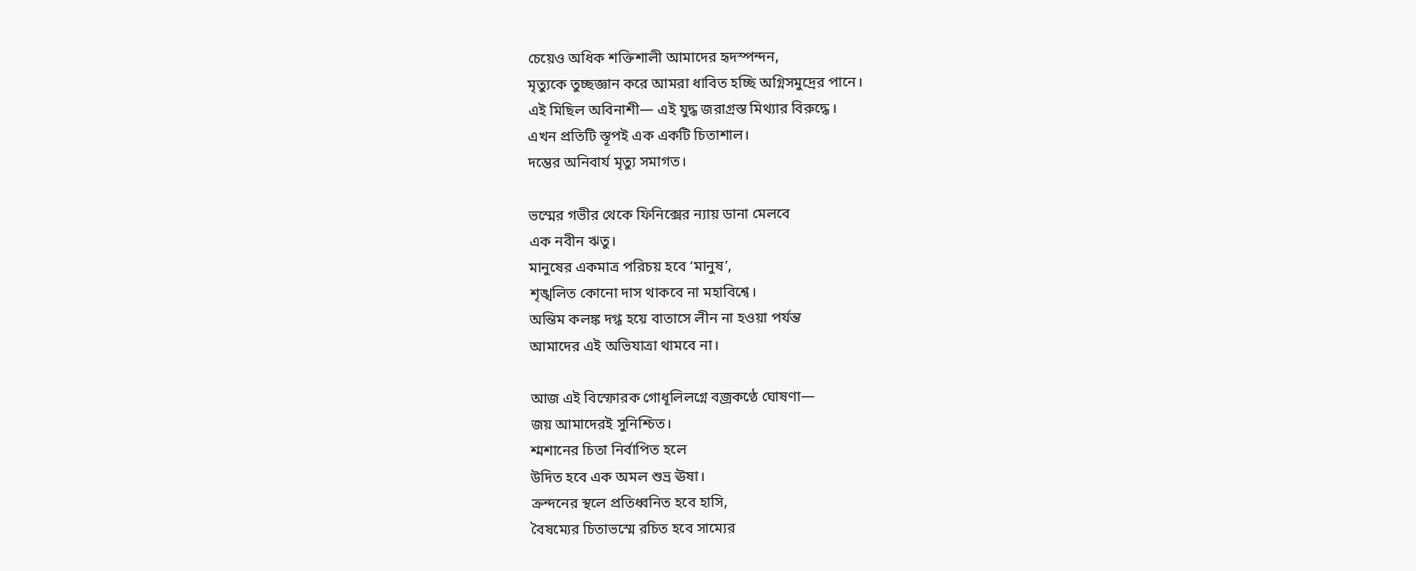চেয়েও অধিক শক্তিশালী আমাদের হৃদস্পন্দন,
মৃত্যুকে তুচ্ছজ্ঞান করে আমরা ধাবিত হচ্ছি অগ্নিসমুদ্রের পানে।
এই মিছিল অবিনাশী— এই যুদ্ধ জরাগ্রস্ত মিথ্যার বিরুদ্ধে।
এখন প্রতিটি স্তূপই এক একটি চিতাশাল।
দম্ভের অনিবার্য মৃত্যু সমাগত।

ভস্মের গভীর থেকে ফিনিক্সের ন্যায় ডানা মেলবে
এক নবীন ঋতু।
মানুষের একমাত্র পরিচয় হবে ‘মানুষ’,
শৃঙ্খলিত কোনো দাস থাকবে না মহাবিশ্বে।
অন্তিম কলঙ্ক দগ্ধ হয়ে বাতাসে লীন না হওয়া পর্যন্ত
আমাদের এই অভিযাত্রা থামবে না।

আজ এই বিস্ফোরক গোধূলিলগ্নে বজ্রকণ্ঠে ঘোষণা—
জয় আমাদেরই সুনিশ্চিত।
শ্মশানের চিতা নির্বাপিত হলে
উদিত হবে এক অমল শুভ্র ঊষা।
ক্রন্দনের স্থলে প্রতিধ্বনিত হবে হাসি,
বৈষম্যের চিতাভস্মে রচিত হবে সাম্যের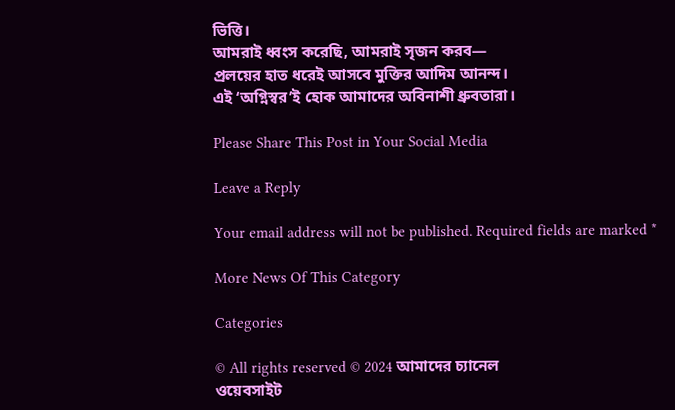ভিত্তি।
আমরাই ধ্বংস করেছি, আমরাই সৃজন করব—
প্রলয়ের হাত ধরেই আসবে মুক্তির আদিম আনন্দ।
এই ‘অগ্নিস্বর’ই হোক আমাদের অবিনাশী ধ্রুবতারা।

Please Share This Post in Your Social Media

Leave a Reply

Your email address will not be published. Required fields are marked *

More News Of This Category

Categories

© All rights reserved © 2024 আমাদের চ্যানেল
ওয়েবসাইট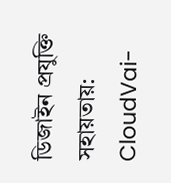ডিজাইন প্রযুক্তি সহায়তায়: CloudVai-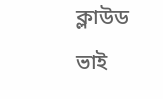ক্লাউড ভাই